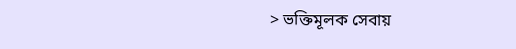> ভক্তিমূলক সেবায়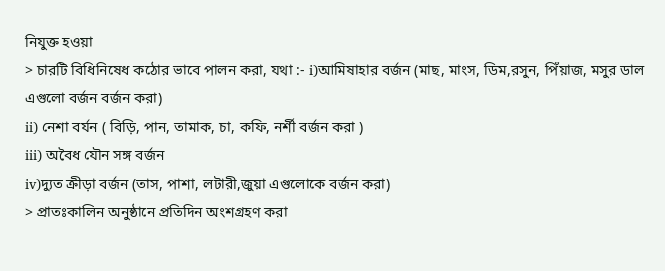নিযুক্ত হওয়া
> চারটি বিধিনিষেধ কঠোর ভাবে পালন করা, যথা :- i)আমিষাহার বর্জন (মাছ, মাংস, ডিম,রসুন, পিঁয়াজ, মসুর ডাল এগুলো বর্জন বর্জন করা)
ii) নেশা বর্যন ( বিড়ি, পান, তামাক, চা, কফি, নর্শী বর্জন করা )
iii) অবৈধ যৌন সঙ্গ বর্জন
iv)দ্যুত ক্রীড়া বর্জন (তাস, পাশা, লটারী,জুয়া এগুলোকে বর্জন করা)
> প্রাতঃকালিন অনুষ্ঠানে প্রতিদিন অংশগ্রহণ করা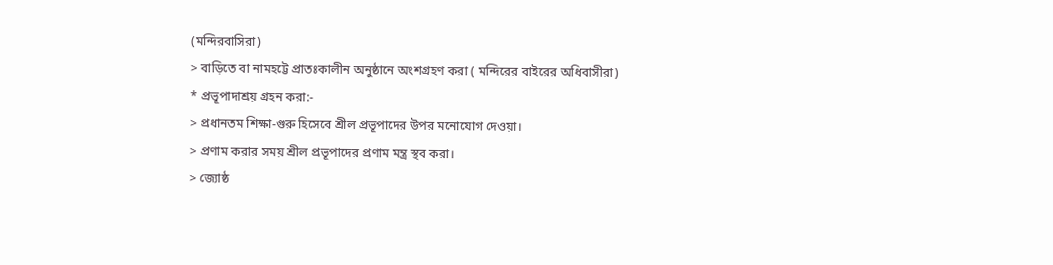(মন্দিরবাসিরা)
> বাড়িতে বা নামহট্টে প্রাতঃকালীন অনুষ্ঠানে অংশগ্রহণ করা ( মন্দিরের বাইরের অধিবাসীরা)
* প্রভূপাদাশ্রয় গ্রহন করা:-
> প্রধানতম শিক্ষা-গুরু হিসেবে শ্রীল প্রভূপাদের উপর মনোযোগ দেওয়া।
> প্রণাম করার সময় শ্রীল প্রভূপাদের প্রণাম মন্ত্র স্থব করা।
> জ্যোষ্ঠ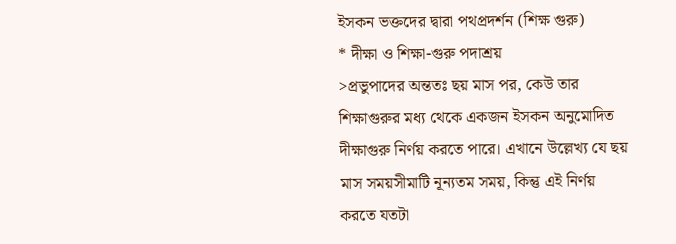ইসকন ভক্তদের দ্বারা পথপ্রদর্শন (শিক্ষ গুরু)
* দীক্ষা ও শিক্ষা-গুরু পদাশ্রয়
>প্রভুপাদের অন্ততঃ ছয় মাস পর, কেউ তার শিক্ষাগুরুর মধ্য থেকে একজন ইসকন অনুমোদিত দীক্ষাগুরু নির্ণয় করতে পারে। এখানে উল্লেখ্য যে ছয় মাস সময়সীমাটি নূন্যতম সময়, কিন্তু এই নির্ণয় করতে যতটা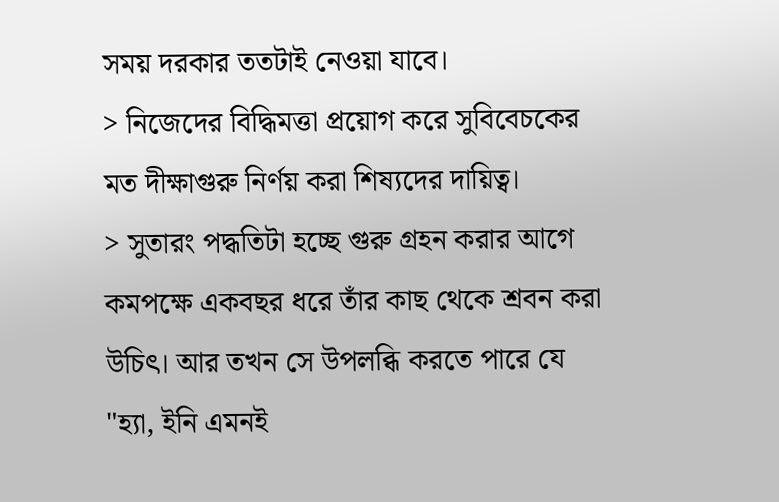সময় দরকার ততটাই নেওয়া যাবে।
> নিজেদের বিদ্ধিমত্তা প্রয়োগ করে সুবিবেচকের মত দীক্ষাগুরু নির্ণয় করা শিষ্যদের দায়িত্ব।
> সুতারং পদ্ধতিটা হচ্ছে গুরু গ্রহন করার আগে কমপক্ষে একবছর ধরে তাঁর কাছ থেকে শ্রবন করা উচিৎ। আর তখন সে উপলব্ধি করতে পারে যে "হ্যা, ইনি এমনই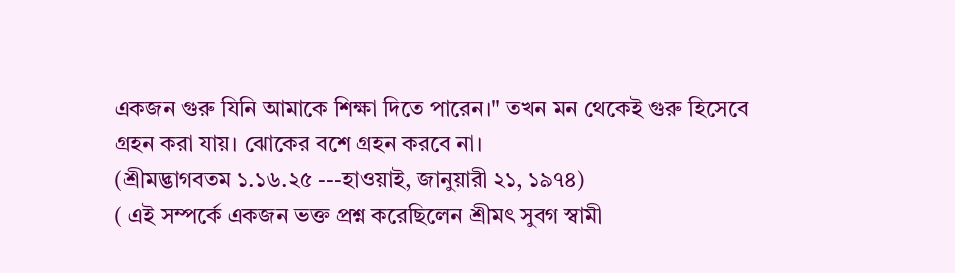একজন গুরু যিনি আমাকে শিক্ষা দিতে পারেন।" তখন মন থেকেই গুরু হিসেবে গ্রহন করা যায়। ঝোকের বশে গ্রহন করবে না।
(শ্রীমদ্ভাগবতম ১.১৬.২৫ ---হাওয়াই, জানুয়ারী ২১, ১৯৭৪)
( এই সম্পর্কে একজন ভক্ত প্রশ্ন করেছিলেন শ্রীমৎ সুবগ স্বামী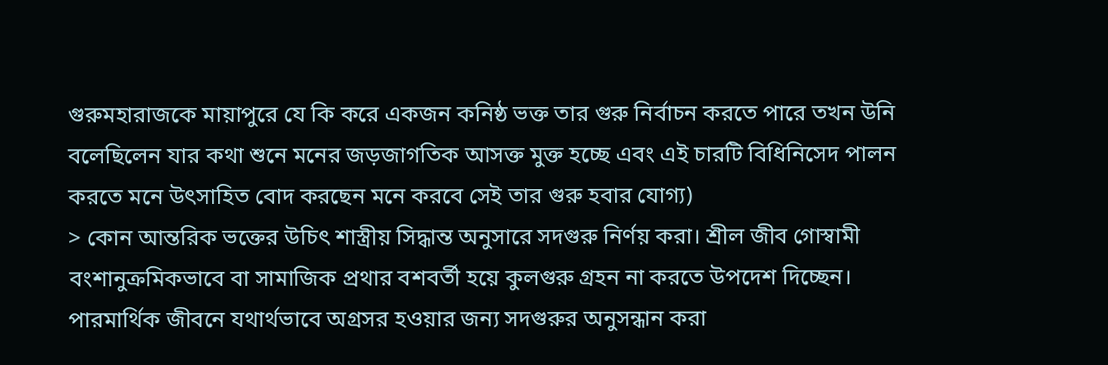গুরুমহারাজকে মায়াপুরে যে কি করে একজন কনিষ্ঠ ভক্ত তার গুরু নির্বাচন করতে পারে তখন উনি বলেছিলেন যার কথা শুনে মনের জড়জাগতিক আসক্ত মুক্ত হচ্ছে এবং এই চারটি বিধিনিসেদ পালন করতে মনে উৎসাহিত বোদ করছেন মনে করবে সেই তার গুরু হবার যোগ্য)
> কোন আন্তরিক ভক্তের উচিৎ শাস্ত্রীয় সিদ্ধান্ত অনুসারে সদগুরু নির্ণয় করা। শ্রীল জীব গোস্বামী বংশানুক্রমিকভাবে বা সামাজিক প্রথার বশবর্তী হয়ে কুলগুরু গ্রহন না করতে উপদেশ দিচ্ছেন। পারমার্থিক জীবনে যথার্থভাবে অগ্রসর হওয়ার জন্য সদগুরুর অনুসন্ধান করা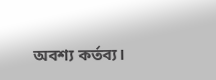অবশ্য কর্তব্য।